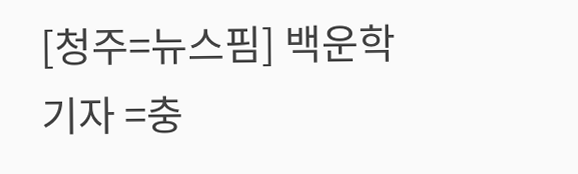[청주=뉴스핌] 백운학 기자 =충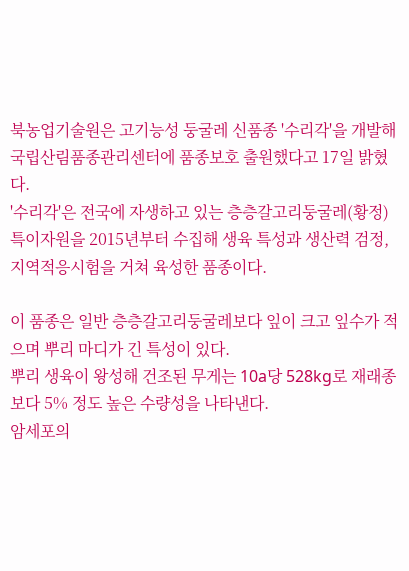북농업기술원은 고기능성 둥굴레 신품종 '수리각'을 개발해 국립산림품종관리센터에 품종보호 출원했다고 17일 밝혔다.
'수리각'은 전국에 자생하고 있는 층층갈고리둥굴레(황정) 특이자원을 2015년부터 수집해 생육 특성과 생산력 검정, 지역적응시험을 거쳐 육성한 품종이다.

이 품종은 일반 층층갈고리둥굴레보다 잎이 크고 잎수가 적으며 뿌리 마디가 긴 특성이 있다.
뿌리 생육이 왕성해 건조된 무게는 10a당 528kg로 재래종보다 5% 정도 높은 수량성을 나타낸다.
암세포의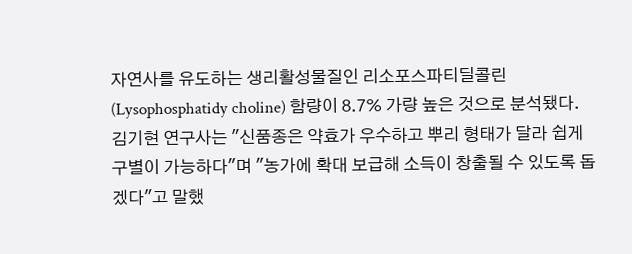자연사를 유도하는 생리활성물질인 리소포스파티딜콜린 (Lysophosphatidy choline) 함량이 8.7% 가량 높은 것으로 분석됐다.
김기현 연구사는 "신품종은 약효가 우수하고 뿌리 형태가 달라 쉽게 구별이 가능하다"며 "농가에 확대 보급해 소득이 창출될 수 있도록 돕겠다"고 말했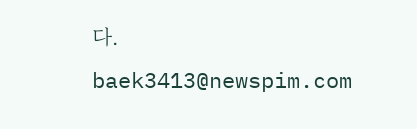다.
baek3413@newspim.com